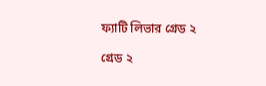ফ্যাটি লিভার গ্রেড ২

গ্রেড ২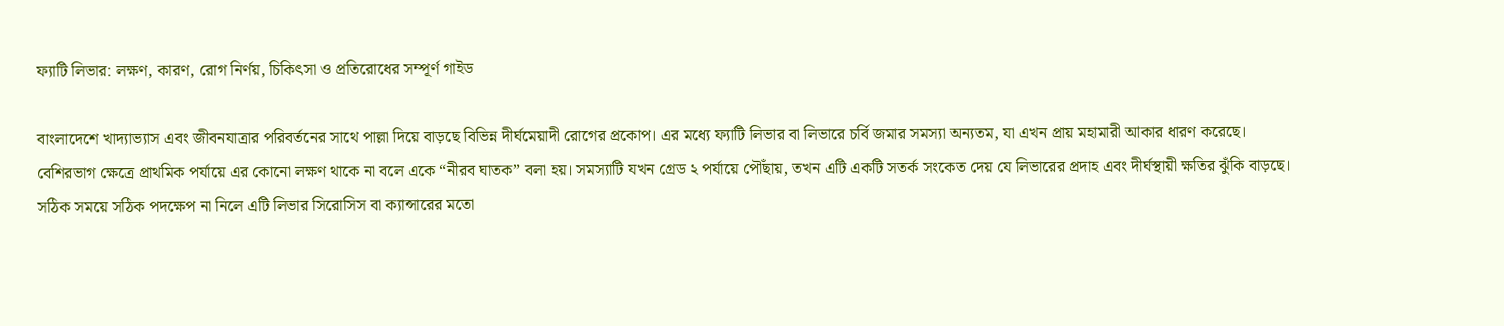ফ্যাটি লিভার: লক্ষণ, কারণ, রোগ নির্ণয়, চিকিৎসা ও প্রতিরোধের সম্পূর্ণ গাইড

বাংলাদেশে খাদ্যাভ্যাস এবং জীবনযাত্রার পরিবর্তনের সাথে পাল্লা দিয়ে বাড়ছে বিভিন্ন দীর্ঘমেয়াদী রোগের প্রকোপ। এর মধ্যে ফ্যাটি লিভার বা লিভারে চর্বি জমার সমস্যা অন্যতম, যা এখন প্রায় মহামারী আকার ধারণ করেছে। বেশিরভাগ ক্ষেত্রে প্রাথমিক পর্যায়ে এর কোনো লক্ষণ থাকে না বলে একে “নীরব ঘাতক” বলা হয়। সমস্যাটি যখন গ্রেড ২ পর্যায়ে পৌঁছায়, তখন এটি একটি সতর্ক সংকেত দেয় যে লিভারের প্রদাহ এবং দীর্ঘস্থায়ী ক্ষতির ঝুঁকি বাড়ছে। সঠিক সময়ে সঠিক পদক্ষেপ না নিলে এটি লিভার সিরোসিস বা ক্যান্সারের মতো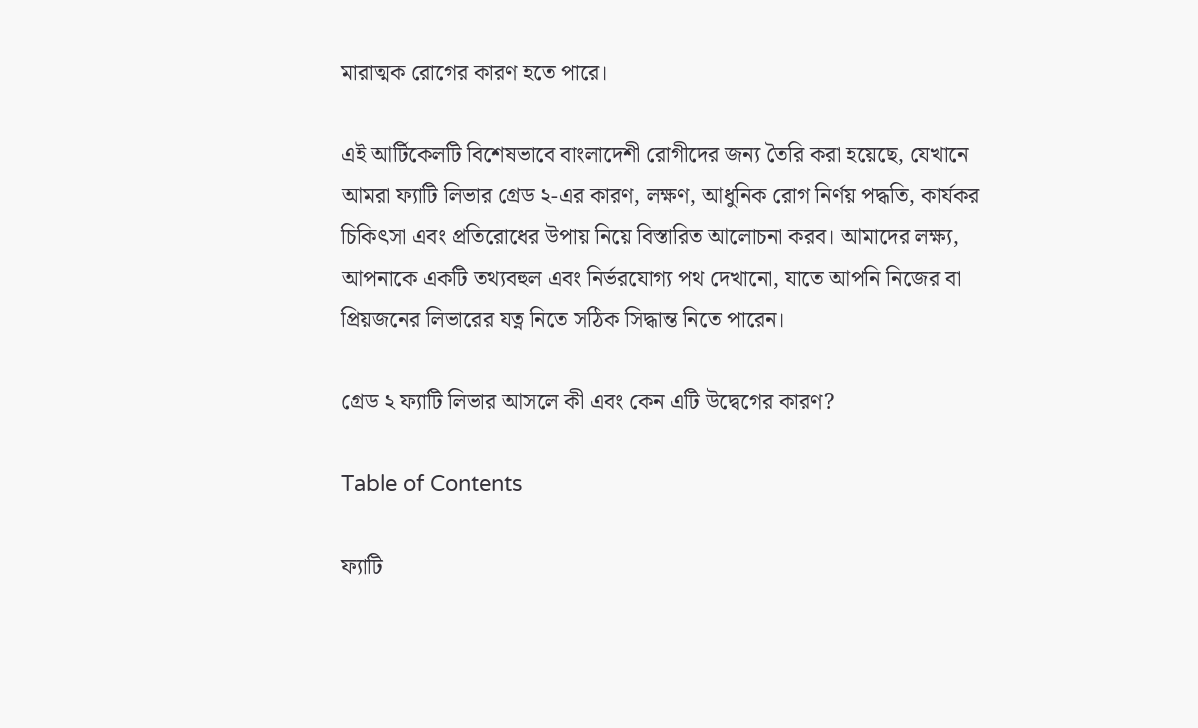মারাত্মক রোগের কারণ হতে পারে।

এই আর্টিকেলটি বিশেষভাবে বাংলাদেশী রোগীদের জন্য তৈরি করা হয়েছে, যেখানে আমরা ফ্যাটি লিভার গ্রেড ২-এর কারণ, লক্ষণ, আধুনিক রোগ নির্ণয় পদ্ধতি, কার্যকর চিকিৎসা এবং প্রতিরোধের উপায় নিয়ে বিস্তারিত আলোচনা করব। আমাদের লক্ষ্য, আপনাকে একটি তথ্যবহুল এবং নির্ভরযোগ্য পথ দেখানো, যাতে আপনি নিজের বা প্রিয়জনের লিভারের যত্ন নিতে সঠিক সিদ্ধান্ত নিতে পারেন।

গ্রেড ২ ফ্যাটি লিভার আসলে কী এবং কেন এটি উদ্বেগের কারণ?

Table of Contents

ফ্যাটি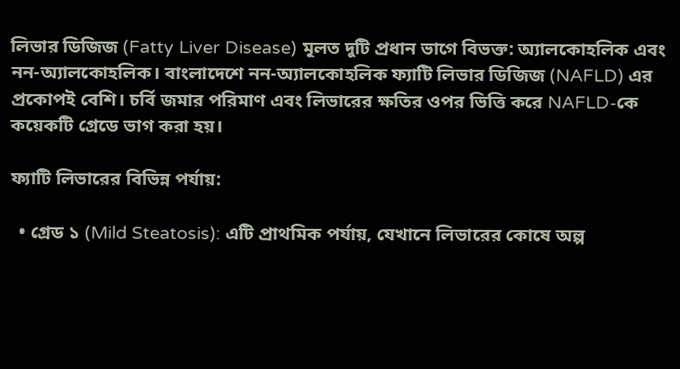লিভার ডিজিজ (Fatty Liver Disease) মূলত দুটি প্রধান ভাগে বিভক্ত: অ্যালকোহলিক এবং নন-অ্যালকোহলিক। বাংলাদেশে নন-অ্যালকোহলিক ফ্যাটি লিভার ডিজিজ (NAFLD) এর প্রকোপই বেশি। চর্বি জমার পরিমাণ এবং লিভারের ক্ষতির ওপর ভিত্তি করে NAFLD-কে কয়েকটি গ্রেডে ভাগ করা হয়।

ফ্যাটি লিভারের বিভিন্ন পর্যায়:

  • গ্রেড ১ (Mild Steatosis): এটি প্রাথমিক পর্যায়, যেখানে লিভারের কোষে অল্প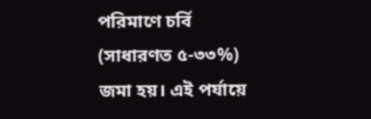পরিমাণে চর্বি (সাধারণত ৫-৩৩%) জমা হয়। এই পর্যায়ে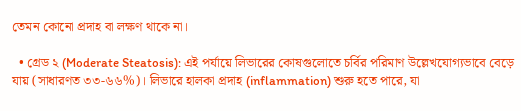তেমন কোনো প্রদাহ বা লক্ষণ থাকে না।

  • গ্রেড ২ (Moderate Steatosis): এই পর্যায়ে লিভারের কোষগুলোতে চর্বির পরিমাণ উল্লেখযোগ্যভাবে বেড়ে যায় (সাধারণত ৩৩-৬৬%)। লিভারে হালকা প্রদাহ (inflammation) শুরু হতে পারে, যা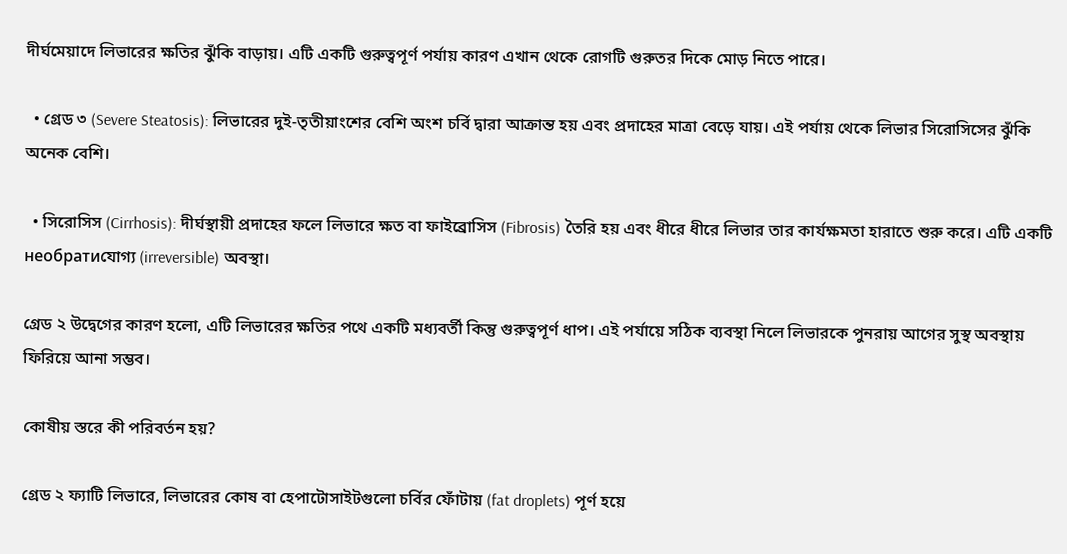দীর্ঘমেয়াদে লিভারের ক্ষতির ঝুঁকি বাড়ায়। এটি একটি গুরুত্বপূর্ণ পর্যায় কারণ এখান থেকে রোগটি গুরুতর দিকে মোড় নিতে পারে।

  • গ্রেড ৩ (Severe Steatosis): লিভারের দুই-তৃতীয়াংশের বেশি অংশ চর্বি দ্বারা আক্রান্ত হয় এবং প্রদাহের মাত্রা বেড়ে যায়। এই পর্যায় থেকে লিভার সিরোসিসের ঝুঁকি অনেক বেশি।

  • সিরোসিস (Cirrhosis): দীর্ঘস্থায়ী প্রদাহের ফলে লিভারে ক্ষত বা ফাইব্রোসিস (Fibrosis) তৈরি হয় এবং ধীরে ধীরে লিভার তার কার্যক্ষমতা হারাতে শুরু করে। এটি একটি необратиযোগ্য (irreversible) অবস্থা।

গ্রেড ২ উদ্বেগের কারণ হলো, এটি লিভারের ক্ষতির পথে একটি মধ্যবর্তী কিন্তু গুরুত্বপূর্ণ ধাপ। এই পর্যায়ে সঠিক ব্যবস্থা নিলে লিভারকে পুনরায় আগের সুস্থ অবস্থায় ফিরিয়ে আনা সম্ভব।

কোষীয় স্তরে কী পরিবর্তন হয়?

গ্রেড ২ ফ্যাটি লিভারে, লিভারের কোষ বা হেপাটোসাইটগুলো চর্বির ফোঁটায় (fat droplets) পূর্ণ হয়ে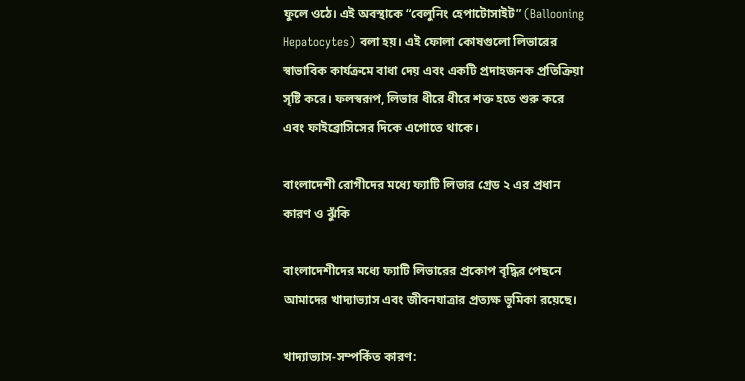ফুলে ওঠে। এই অবস্থাকে “বেলুনিং হেপাটোসাইট” (Ballooning Hepatocytes) বলা হয়। এই ফোলা কোষগুলো লিভারের স্বাভাবিক কার্যক্রমে বাধা দেয় এবং একটি প্রদাহজনক প্রতিক্রিয়া সৃষ্টি করে। ফলস্বরূপ, লিভার ধীরে ধীরে শক্ত হতে শুরু করে এবং ফাইব্রোসিসের দিকে এগোতে থাকে।

বাংলাদেশী রোগীদের মধ্যে ফ্যাটি লিভার গ্রেড ২ এর প্রধান কারণ ও ঝুঁকি

বাংলাদেশীদের মধ্যে ফ্যাটি লিভারের প্রকোপ বৃদ্ধির পেছনে আমাদের খাদ্যাভ্যাস এবং জীবনযাত্রার প্রত্যক্ষ ভূমিকা রয়েছে।

খাদ্যাভ্যাস-সম্পর্কিত কারণ: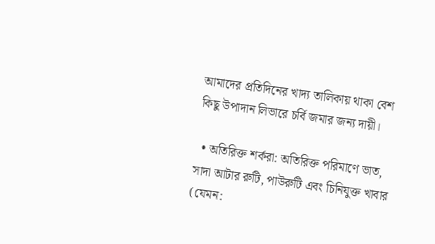আমাদের প্রতিদিনের খাদ্য তালিকায় থাকা বেশ কিছু উপাদান লিভারে চর্বি জমার জন্য দায়ী।

  • অতিরিক্ত শর্করা: অতিরিক্ত পরিমাণে ভাত, সাদা আটার রুটি, পাউরুটি এবং চিনিযুক্ত খাবার (যেমন: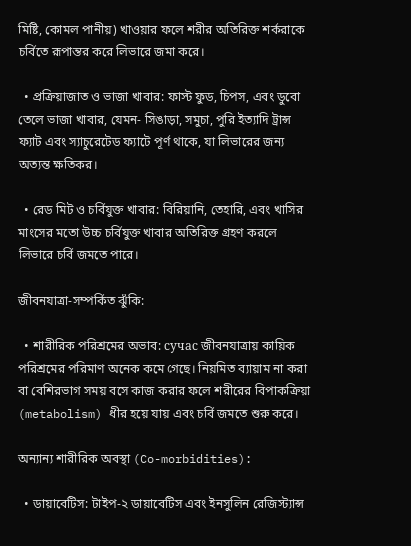মিষ্টি, কোমল পানীয়) খাওয়ার ফলে শরীর অতিরিক্ত শর্করাকে চর্বিতে রূপান্তর করে লিভারে জমা করে।

  • প্রক্রিয়াজাত ও ভাজা খাবার: ফাস্ট ফুড, চিপস, এবং ডুবো তেলে ভাজা খাবার, যেমন- সিঙাড়া, সমুচা, পুরি ইত্যাদি ট্রান্স ফ্যাট এবং স্যাচুরেটেড ফ্যাটে পূর্ণ থাকে, যা লিভারের জন্য অত্যন্ত ক্ষতিকর।

  • রেড মিট ও চর্বিযুক্ত খাবার: বিরিয়ানি, তেহারি, এবং খাসির মাংসের মতো উচ্চ চর্বিযুক্ত খাবার অতিরিক্ত গ্রহণ করলে লিভারে চর্বি জমতে পারে।

জীবনযাত্রা-সম্পর্কিত ঝুঁকি:

  • শারীরিক পরিশ্রমের অভাব: сучас জীবনযাত্রায় কায়িক পরিশ্রমের পরিমাণ অনেক কমে গেছে। নিয়মিত ব্যায়াম না করা বা বেশিরভাগ সময় বসে কাজ করার ফলে শরীরের বিপাকক্রিয়া (metabolism) ধীর হয়ে যায় এবং চর্বি জমতে শুরু করে।

অন্যান্য শারীরিক অবস্থা (Co-morbidities):

  • ডায়াবেটিস: টাইপ-২ ডায়াবেটিস এবং ইনসুলিন রেজিস্ট্যান্স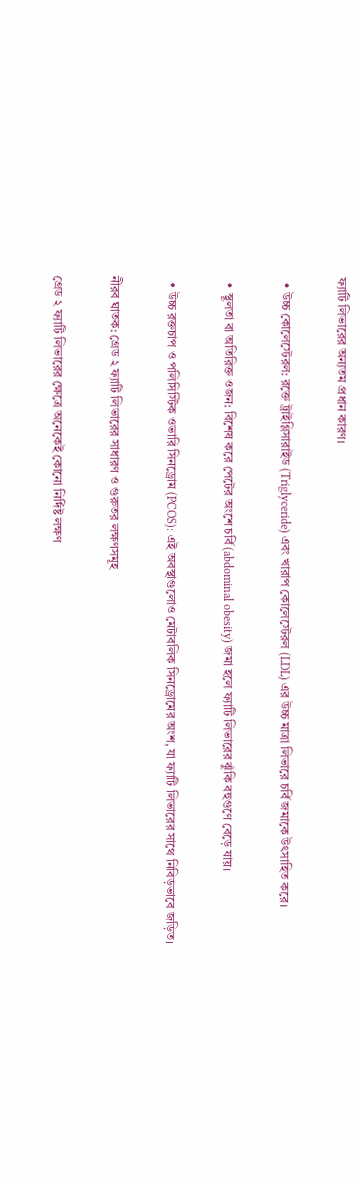ফ্যাটি লিভারের অন্যতম প্রধান কারণ।

  • উচ্চ কোলেস্টেরল: রক্তে ট্রাইগ্লিসারাইড (Triglyceride) এবং খারাপ কোলেস্টেরল (LDL) এর উচ্চ মাত্রা লিভারে চর্বি জমাকে উৎসাহিত করে।

  • স্থূলতা বা অতিরিক্ত ওজন: বিশেষ করে পেটের অংশে চর্বি (abdominal obesity) জমা হলে ফ্যাটি লিভারের ঝুঁকি বহুগুণে বেড়ে যায়।

  • উচ্চ রক্তচাপ ও পলিসিস্টিক ওভারি সিনড্রোম (PCOS): এই অবস্থাগুলোও মেটাবলিক সিনড্রোমের অংশ, যা ফ্যাটি লিভারের সাথে নিবিড়ভাবে জড়িত।

নীরব ঘাতক: গ্রেড ২ ফ্যাটি লিভারের সাধারণ ও গুরুতর লক্ষণসমূহ

গ্রেড ২ ফ্যাটি লিভারের ক্ষেত্রে অনেকেই কোনো নির্দিষ্ট লক্ষণ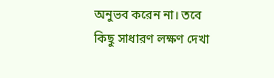অনুভব করেন না। তবে কিছু সাধারণ লক্ষণ দেখা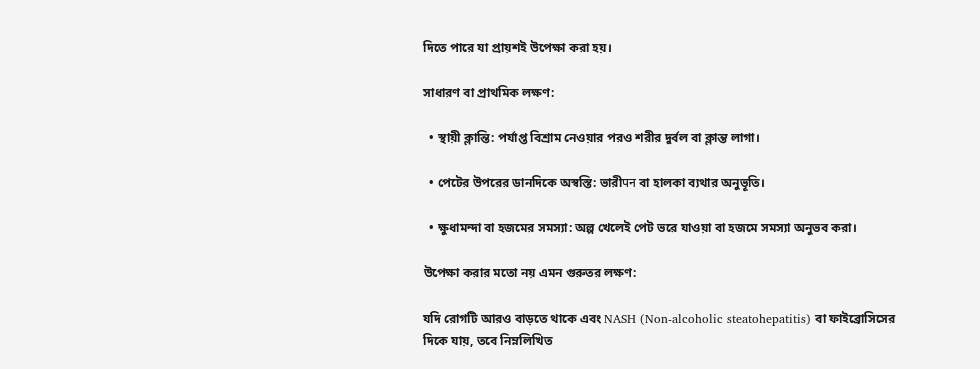দিতে পারে যা প্রায়শই উপেক্ষা করা হয়।

সাধারণ বা প্রাথমিক লক্ষণ:

  • স্থায়ী ক্লান্তি: পর্যাপ্ত বিশ্রাম নেওয়ার পরও শরীর দুর্বল বা ক্লান্ত লাগা।

  • পেটের উপরের ডানদিকে অস্বস্তি: ভারীपन বা হালকা ব্যথার অনুভূতি।

  • ক্ষুধামন্দা বা হজমের সমস্যা: অল্প খেলেই পেট ভরে যাওয়া বা হজমে সমস্যা অনুভব করা।

উপেক্ষা করার মতো নয় এমন গুরুতর লক্ষণ:

যদি রোগটি আরও বাড়তে থাকে এবং NASH (Non-alcoholic steatohepatitis) বা ফাইব্রোসিসের দিকে যায়, তবে নিম্নলিখিত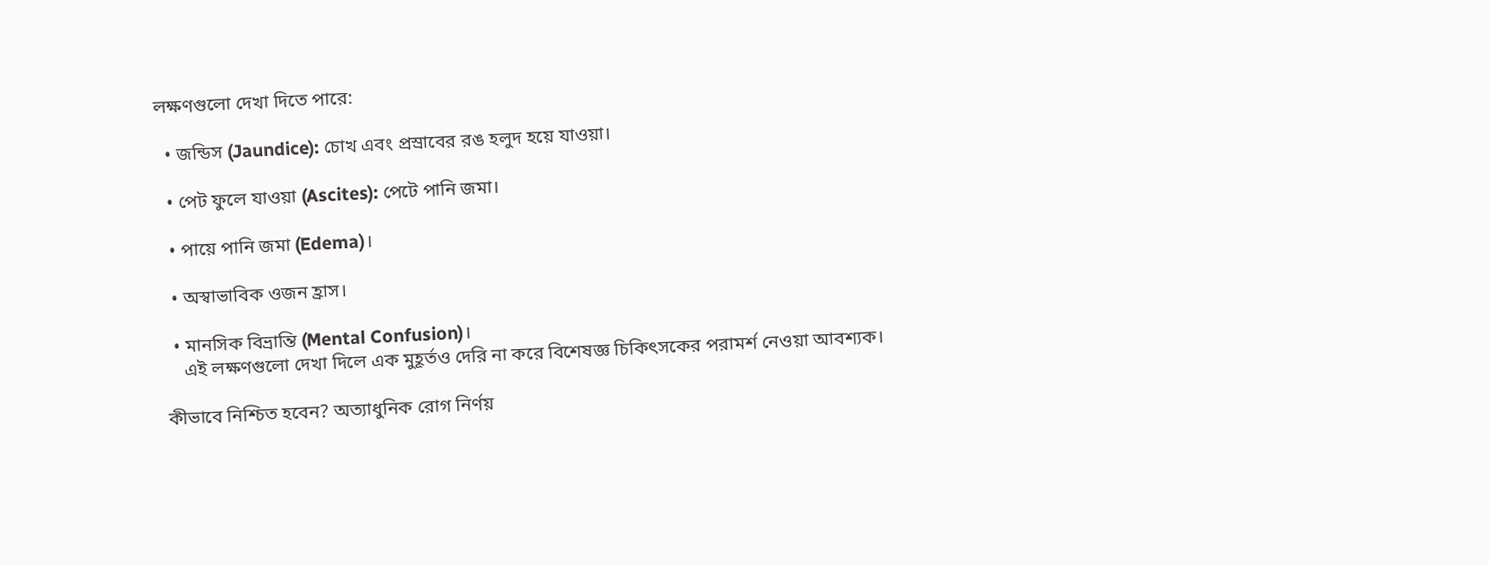লক্ষণগুলো দেখা দিতে পারে:

  • জন্ডিস (Jaundice): চোখ এবং প্রস্রাবের রঙ হলুদ হয়ে যাওয়া।

  • পেট ফুলে যাওয়া (Ascites): পেটে পানি জমা।

  • পায়ে পানি জমা (Edema)।

  • অস্বাভাবিক ওজন হ্রাস।

  • মানসিক বিভ্রান্তি (Mental Confusion)।
    এই লক্ষণগুলো দেখা দিলে এক মুহূর্তও দেরি না করে বিশেষজ্ঞ চিকিৎসকের পরামর্শ নেওয়া আবশ্যক।

কীভাবে নিশ্চিত হবেন? অত্যাধুনিক রোগ নির্ণয়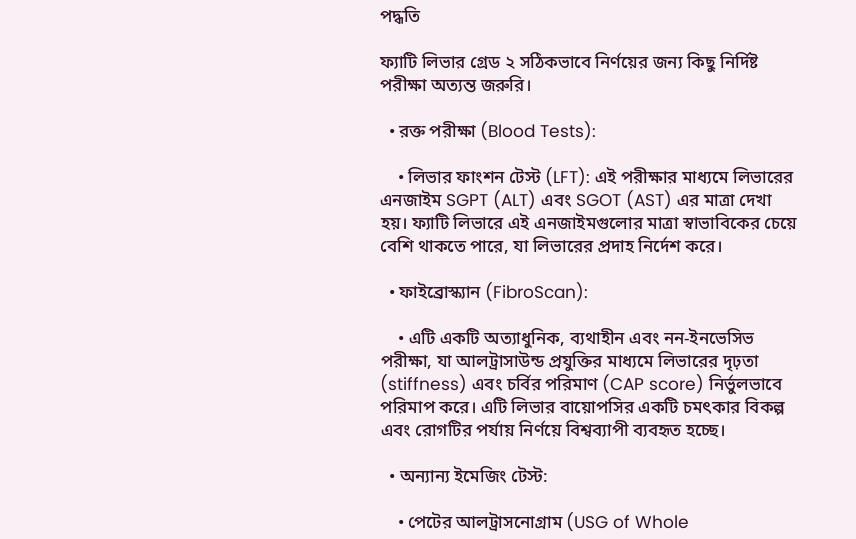পদ্ধতি

ফ্যাটি লিভার গ্রেড ২ সঠিকভাবে নির্ণয়ের জন্য কিছু নির্দিষ্ট পরীক্ষা অত্যন্ত জরুরি।

  • রক্ত পরীক্ষা (Blood Tests):

    • লিভার ফাংশন টেস্ট (LFT): এই পরীক্ষার মাধ্যমে লিভারের এনজাইম SGPT (ALT) এবং SGOT (AST) এর মাত্রা দেখা হয়। ফ্যাটি লিভারে এই এনজাইমগুলোর মাত্রা স্বাভাবিকের চেয়ে বেশি থাকতে পারে, যা লিভারের প্রদাহ নির্দেশ করে।

  • ফাইব্রোস্ক্যান (FibroScan):

    • এটি একটি অত্যাধুনিক, ব্যথাহীন এবং নন-ইনভেসিভ পরীক্ষা, যা আলট্রাসাউন্ড প্রযুক্তির মাধ্যমে লিভারের দৃঢ়তা (stiffness) এবং চর্বির পরিমাণ (CAP score) নির্ভুলভাবে পরিমাপ করে। এটি লিভার বায়োপসির একটি চমৎকার বিকল্প এবং রোগটির পর্যায় নির্ণয়ে বিশ্বব্যাপী ব্যবহৃত হচ্ছে।

  • অন্যান্য ইমেজিং টেস্ট:

    • পেটের আলট্রাসনোগ্রাম (USG of Whole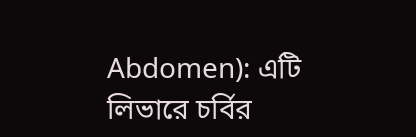Abdomen): এটি লিভারে চর্বির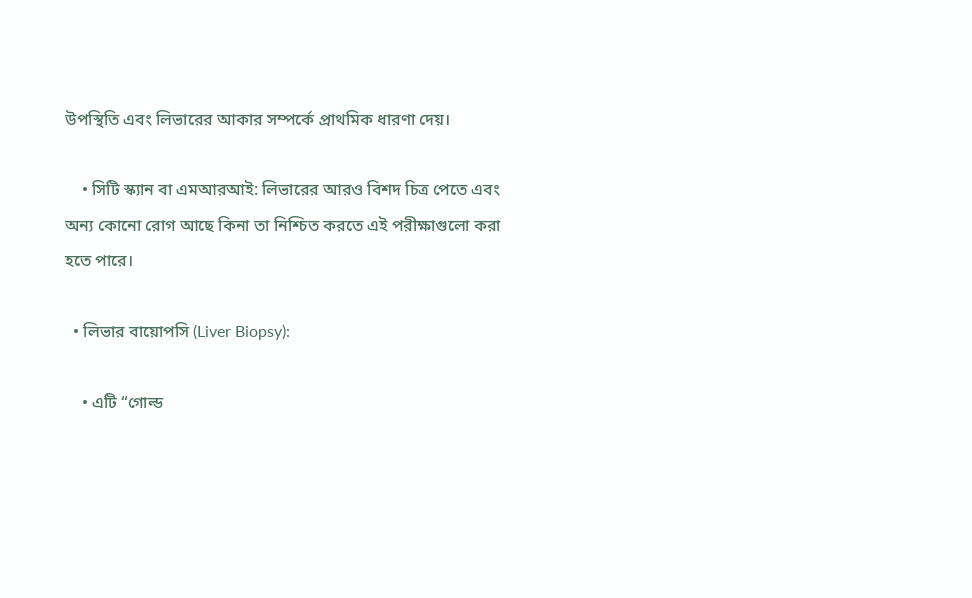উপস্থিতি এবং লিভারের আকার সম্পর্কে প্রাথমিক ধারণা দেয়।

    • সিটি স্ক্যান বা এমআরআই: লিভারের আরও বিশদ চিত্র পেতে এবং অন্য কোনো রোগ আছে কিনা তা নিশ্চিত করতে এই পরীক্ষাগুলো করা হতে পারে।

  • লিভার বায়োপসি (Liver Biopsy):

    • এটি “গোল্ড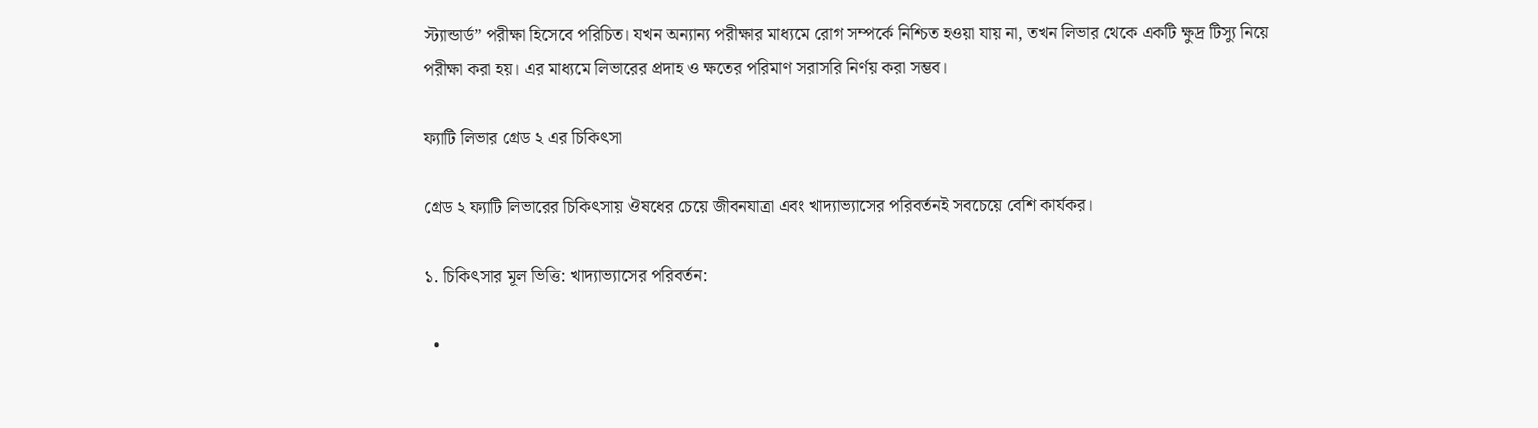স্ট্যান্ডার্ড” পরীক্ষা হিসেবে পরিচিত। যখন অন্যান্য পরীক্ষার মাধ্যমে রোগ সম্পর্কে নিশ্চিত হওয়া যায় না, তখন লিভার থেকে একটি ক্ষুদ্র টিস্যু নিয়ে পরীক্ষা করা হয়। এর মাধ্যমে লিভারের প্রদাহ ও ক্ষতের পরিমাণ সরাসরি নির্ণয় করা সম্ভব।

ফ্যাটি লিভার গ্রেড ২ এর চিকিৎসা

গ্রেড ২ ফ্যাটি লিভারের চিকিৎসায় ঔষধের চেয়ে জীবনযাত্রা এবং খাদ্যাভ্যাসের পরিবর্তনই সবচেয়ে বেশি কার্যকর।

১. চিকিৎসার মূল ভিত্তি: খাদ্যাভ্যাসের পরিবর্তন:

  •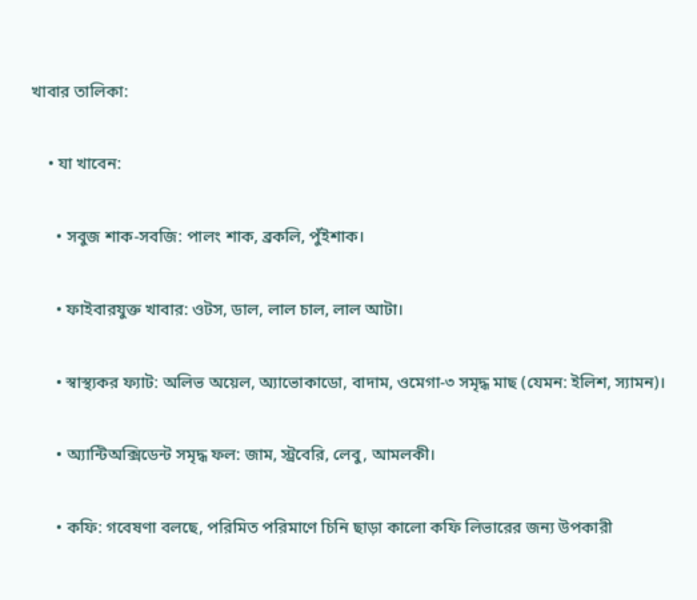খাবার তালিকা:

    • যা খাবেন:

      • সবুজ শাক-সবজি: পালং শাক, ব্রকলি, পুঁইশাক।

      • ফাইবারযুক্ত খাবার: ওটস, ডাল, লাল চাল, লাল আটা।

      • স্বাস্থ্যকর ফ্যাট: অলিভ অয়েল, অ্যাভোকাডো, বাদাম, ওমেগা-৩ সমৃদ্ধ মাছ (যেমন: ইলিশ, স্যামন)।

      • অ্যান্টিঅক্সিডেন্ট সমৃদ্ধ ফল: জাম, স্ট্রবেরি, লেবু, আমলকী।

      • কফি: গবেষণা বলছে, পরিমিত পরিমাণে চিনি ছাড়া কালো কফি লিভারের জন্য উপকারী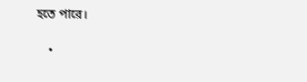হতে পারে।

    •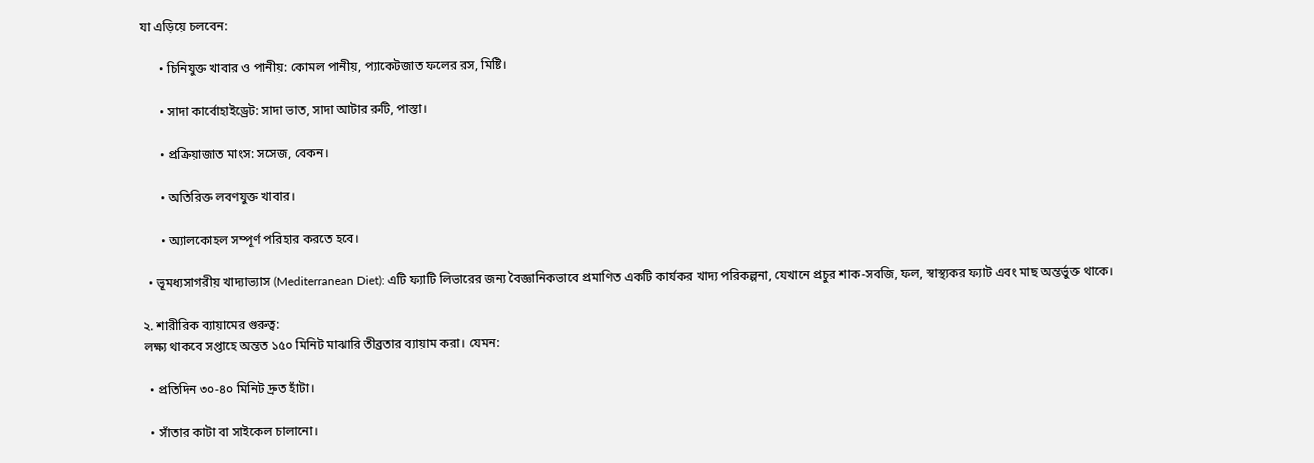যা এড়িয়ে চলবেন:

      • চিনিযুক্ত খাবার ও পানীয়: কোমল পানীয়, প্যাকেটজাত ফলের রস, মিষ্টি।

      • সাদা কার্বোহাইড্রেট: সাদা ভাত, সাদা আটার রুটি, পাস্তা।

      • প্রক্রিয়াজাত মাংস: সসেজ, বেকন।

      • অতিরিক্ত লবণযুক্ত খাবার।

      • অ্যালকোহল সম্পূর্ণ পরিহার করতে হবে।

  • ভূমধ্যসাগরীয় খাদ্যাভ্যাস (Mediterranean Diet): এটি ফ্যাটি লিভারের জন্য বৈজ্ঞানিকভাবে প্রমাণিত একটি কার্যকর খাদ্য পরিকল্পনা, যেখানে প্রচুর শাক-সবজি, ফল, স্বাস্থ্যকর ফ্যাট এবং মাছ অন্তর্ভুক্ত থাকে।

২. শারীরিক ব্যায়ামের গুরুত্ব:
লক্ষ্য থাকবে সপ্তাহে অন্তত ১৫০ মিনিট মাঝারি তীব্রতার ব্যায়াম করা। যেমন:

  • প্রতিদিন ৩০-৪০ মিনিট দ্রুত হাঁটা।

  • সাঁতার কাটা বা সাইকেল চালানো।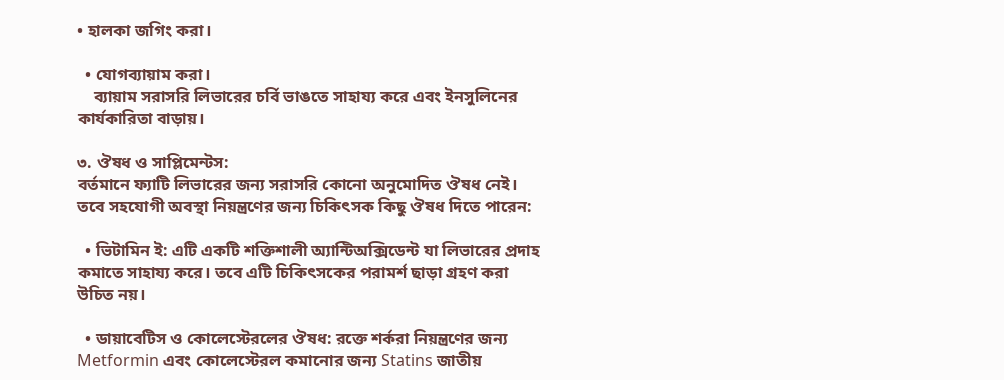• হালকা জগিং করা।

  • যোগব্যায়াম করা।
    ব্যায়াম সরাসরি লিভারের চর্বি ভাঙতে সাহায্য করে এবং ইনসুলিনের কার্যকারিতা বাড়ায়।

৩. ঔষধ ও সাপ্লিমেন্টস:
বর্তমানে ফ্যাটি লিভারের জন্য সরাসরি কোনো অনুমোদিত ঔষধ নেই। তবে সহযোগী অবস্থা নিয়ন্ত্রণের জন্য চিকিৎসক কিছু ঔষধ দিতে পারেন:

  • ভিটামিন ই: এটি একটি শক্তিশালী অ্যান্টিঅক্সিডেন্ট যা লিভারের প্রদাহ কমাতে সাহায্য করে। তবে এটি চিকিৎসকের পরামর্শ ছাড়া গ্রহণ করা উচিত নয়।

  • ডায়াবেটিস ও কোলেস্টেরলের ঔষধ: রক্তে শর্করা নিয়ন্ত্রণের জন্য Metformin এবং কোলেস্টেরল কমানোর জন্য Statins জাতীয়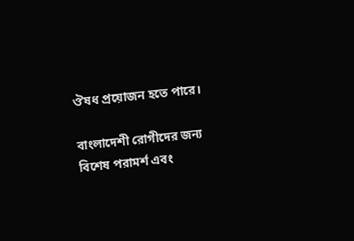ঔষধ প্রয়োজন হতে পারে।

বাংলাদেশী রোগীদের জন্য বিশেষ পরামর্শ এবং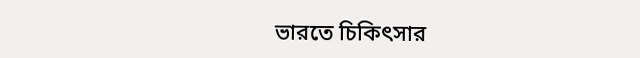ভারতে চিকিৎসার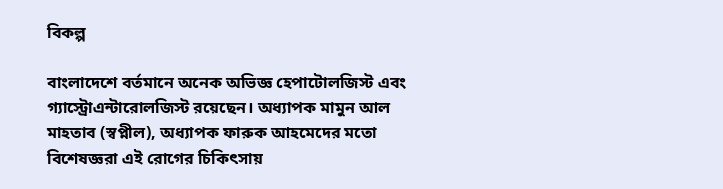বিকল্প

বাংলাদেশে বর্তমানে অনেক অভিজ্ঞ হেপাটোলজিস্ট এবং গ্যাস্ট্রোএন্টারোলজিস্ট রয়েছেন। অধ্যাপক মামুন আল মাহতাব (স্বপ্নীল), অধ্যাপক ফারুক আহমেদের মতো বিশেষজ্ঞরা এই রোগের চিকিৎসায়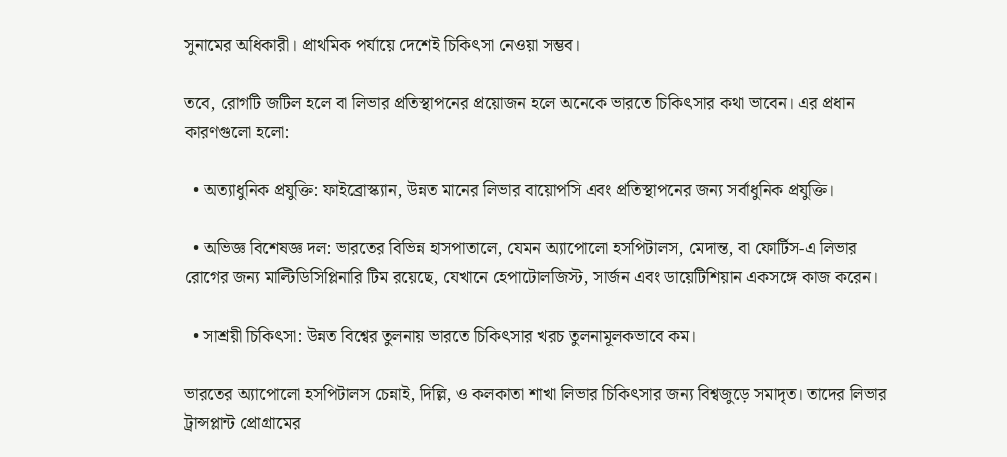সুনামের অধিকারী। প্রাথমিক পর্যায়ে দেশেই চিকিৎসা নেওয়া সম্ভব।

তবে, রোগটি জটিল হলে বা লিভার প্রতিস্থাপনের প্রয়োজন হলে অনেকে ভারতে চিকিৎসার কথা ভাবেন। এর প্রধান কারণগুলো হলো:

  • অত্যাধুনিক প্রযুক্তি: ফাইব্রোস্ক্যান, উন্নত মানের লিভার বায়োপসি এবং প্রতিস্থাপনের জন্য সর্বাধুনিক প্রযুক্তি।

  • অভিজ্ঞ বিশেষজ্ঞ দল: ভারতের বিভিন্ন হাসপাতালে, যেমন অ্যাপোলো হসপিটালস, মেদান্ত, বা ফোর্টিস-এ লিভার রোগের জন্য মাল্টিডিসিপ্লিনারি টিম রয়েছে, যেখানে হেপাটোলজিস্ট, সার্জন এবং ডায়েটিশিয়ান একসঙ্গে কাজ করেন।

  • সাশ্রয়ী চিকিৎসা: উন্নত বিশ্বের তুলনায় ভারতে চিকিৎসার খরচ তুলনামূলকভাবে কম।

ভারতের অ্যাপোলো হসপিটালস চেন্নাই, দিল্লি, ও কলকাতা শাখা লিভার চিকিৎসার জন্য বিশ্বজুড়ে সমাদৃত। তাদের লিভার ট্রান্সপ্লান্ট প্রোগ্রামের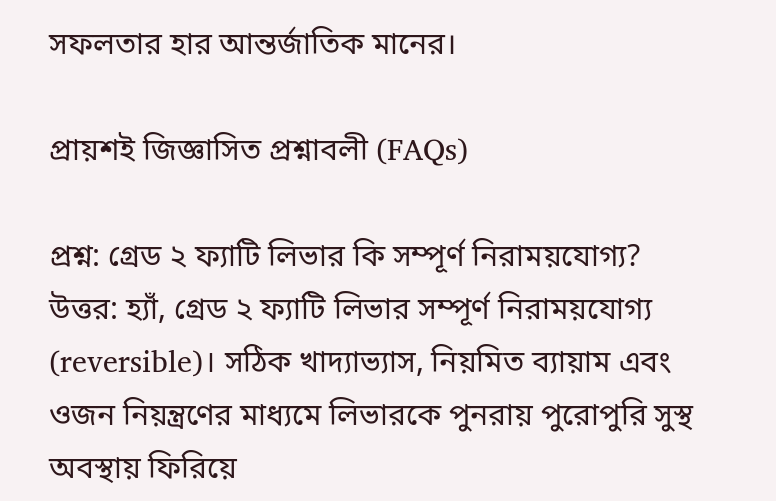সফলতার হার আন্তর্জাতিক মানের।

প্রায়শই জিজ্ঞাসিত প্রশ্নাবলী (FAQs)

প্রশ্ন: গ্রেড ২ ফ্যাটি লিভার কি সম্পূর্ণ নিরাময়যোগ্য?
উত্তর: হ্যাঁ, গ্রেড ২ ফ্যাটি লিভার সম্পূর্ণ নিরাময়যোগ্য (reversible)। সঠিক খাদ্যাভ্যাস, নিয়মিত ব্যায়াম এবং ওজন নিয়ন্ত্রণের মাধ্যমে লিভারকে পুনরায় পুরোপুরি সুস্থ অবস্থায় ফিরিয়ে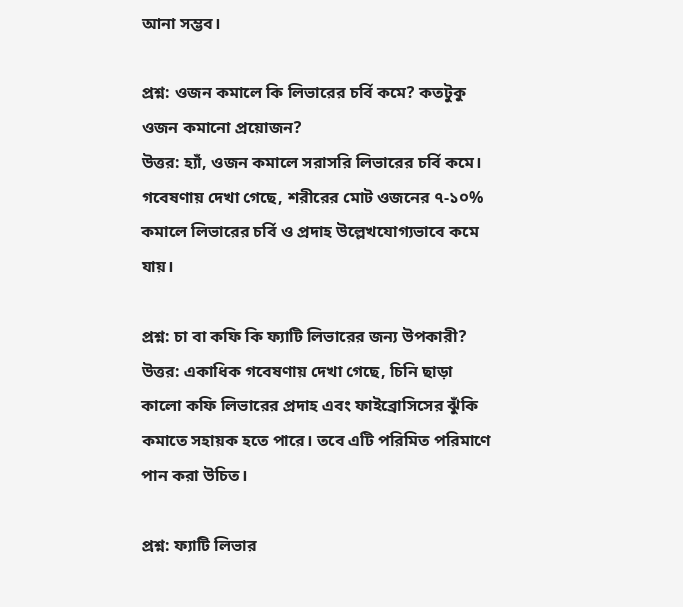আনা সম্ভব।

প্রশ্ন: ওজন কমালে কি লিভারের চর্বি কমে? কতটুকু ওজন কমানো প্রয়োজন?
উত্তর: হ্যাঁ, ওজন কমালে সরাসরি লিভারের চর্বি কমে। গবেষণায় দেখা গেছে, শরীরের মোট ওজনের ৭-১০% কমালে লিভারের চর্বি ও প্রদাহ উল্লেখযোগ্যভাবে কমে যায়।

প্রশ্ন: চা বা কফি কি ফ্যাটি লিভারের জন্য উপকারী?
উত্তর: একাধিক গবেষণায় দেখা গেছে, চিনি ছাড়া কালো কফি লিভারের প্রদাহ এবং ফাইব্রোসিসের ঝুঁকি কমাতে সহায়ক হতে পারে। তবে এটি পরিমিত পরিমাণে পান করা উচিত।

প্রশ্ন: ফ্যাটি লিভার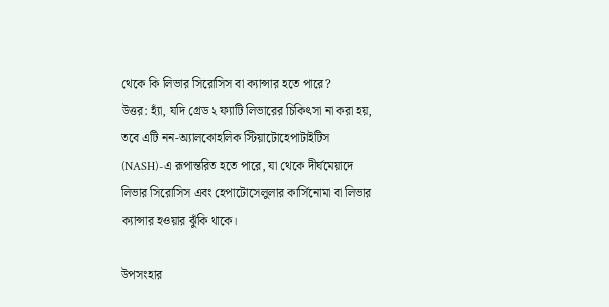থেকে কি লিভার সিরোসিস বা ক্যান্সার হতে পারে?
উত্তর: হ্যাঁ, যদি গ্রেড ২ ফ্যাটি লিভারের চিকিৎসা না করা হয়, তবে এটি নন-অ্যালকোহলিক স্টিয়াটোহেপাটাইটিস (NASH)-এ রূপান্তরিত হতে পারে, যা থেকে দীর্ঘমেয়াদে লিভার সিরোসিস এবং হেপাটোসেলুলার কার্সিনোমা বা লিভার ক্যান্সার হওয়ার ঝুঁকি থাকে।

উপসংহার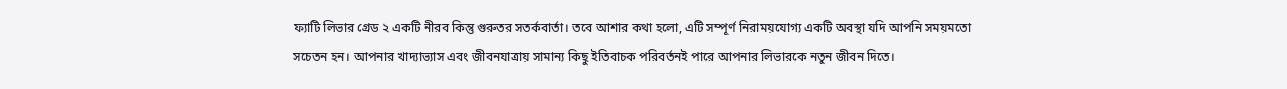ফ্যাটি লিভার গ্রেড ২ একটি নীরব কিন্তু গুরুতর সতর্কবার্তা। তবে আশার কথা হলো, এটি সম্পূর্ণ নিরাময়যোগ্য একটি অবস্থা যদি আপনি সময়মতো সচেতন হন। আপনার খাদ্যাভ্যাস এবং জীবনযাত্রায় সামান্য কিছু ইতিবাচক পরিবর্তনই পারে আপনার লিভারকে নতুন জীবন দিতে।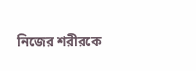নিজের শরীরকে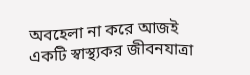অবহেলা না করে আজই একটি স্বাস্থ্যকর জীবনযাত্রা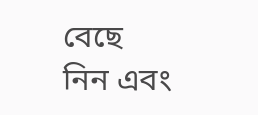বেছে নিন এবং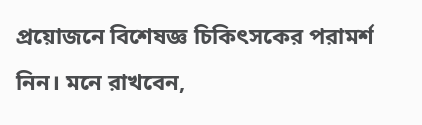প্রয়োজনে বিশেষজ্ঞ চিকিৎসকের পরামর্শ নিন। মনে রাখবেন,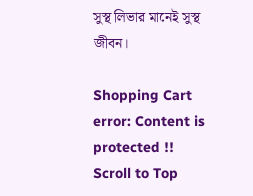সুস্থ লিভার মানেই সুস্থ জীবন।

Shopping Cart
error: Content is protected !!
Scroll to Top